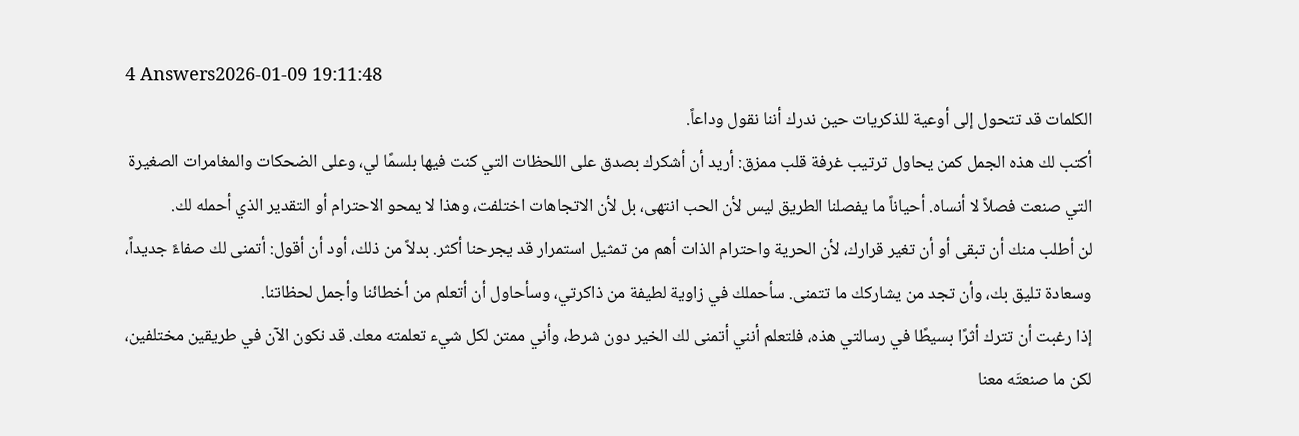4 Answers2026-01-09 19:11:48
الكلمات قد تتحول إلى أوعية للذكريات حين ندرك أننا نقول وداعاً.
أكتب لك هذه الجمل كمن يحاول ترتيب غرفة قلب ممزق: أريد أن أشكرك بصدق على اللحظات التي كنت فيها بلسمًا لي، وعلى الضحكات والمغامرات الصغيرة التي صنعت فصلاً لا أنساه. أحياناً ما يفصلنا الطريق ليس لأن الحب انتهى، بل لأن الاتجاهات اختلفت، وهذا لا يمحو الاحترام أو التقدير الذي أحمله لك.
لن أطلب منك أن تبقى أو أن تغير قرارك، لأن الحرية واحترام الذات أهم من تمثيل استمرار قد يجرحنا أكثر. بدلاً من ذلك، أود أن أقول: أتمنى لك صفاءً جديداً، وسعادة تليق بك، وأن تجد من يشاركك ما تتمنى. سأحملك في زاوية لطيفة من ذاكرتي، وسأحاول أن أتعلم من أخطائنا وأجمل لحظاتنا.
إذا رغبت أن تترك أثرًا بسيطًا في رسالتي هذه، فلتعلم أنني أتمنى لك الخير دون شرط، وأني ممتن لكل شيء تعلمته معك. قد نكون الآن في طريقين مختلفين، لكن ما صنعتَه معنا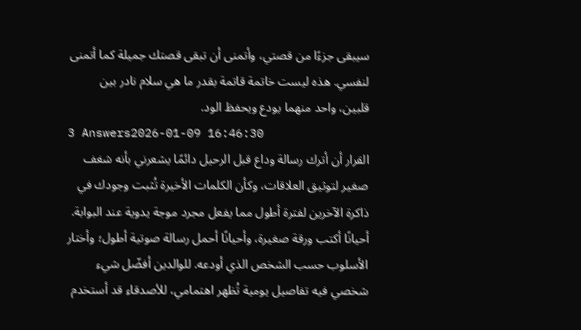سيبقى جزءًا من قصتي، وأتمنى أن تبقى قصتك جميلة كما أتمنى لنفسي. هذه ليست خاتمة قاتمة بقدر ما هي سلام نادر بين قلبين، واحد منهما يودع ويحفظ الود.
3 Answers2026-01-09 16:46:30
القرار أن أترك رسالة وداع قبل الرحيل دائمًا يشعرني بأنه شغف صغير لتوثيق العلاقات، وكأن الكلمات الأخيرة تُثبت وجودك في ذاكرة الآخرين لفترة أطول مما يفعل مجرد موجة يدوية عند البوابة.
أحيانًا أكتب ورقة صغيرة، وأحيانًا أحمل رسالة صوتية أطول؛ وأختار الأسلوب حسب الشخص الذي أودعه. للوالدين أفضّل شيء شخصي فيه تفاصيل يومية تُظهر اهتمامي، للأصدقاء قد أستخدم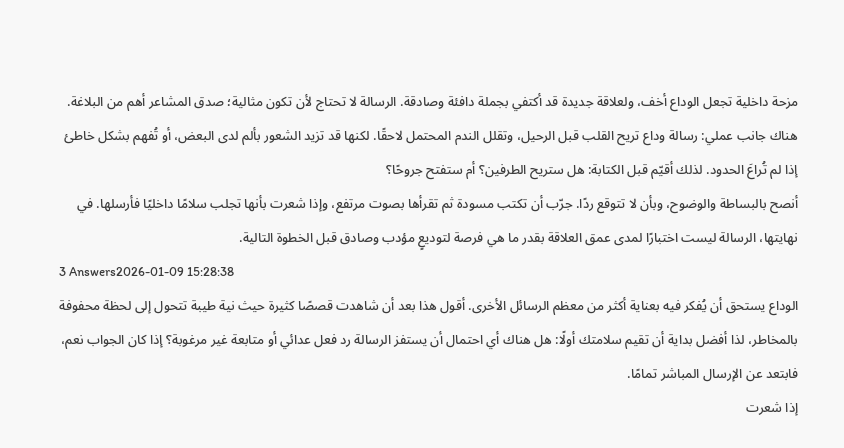مزحة داخلية تجعل الوداع أخف، ولعلاقة جديدة قد أكتفي بجملة دافئة وصادقة. الرسالة لا تحتاج لأن تكون مثالية؛ صدق المشاعر أهم من البلاغة.
هناك جانب عملي: رسالة وداع تريح القلب قبل الرحيل، وتقلل الندم المحتمل لاحقًا. لكنها قد تزيد الشعور بألم لدى البعض، أو تُفهم بشكل خاطئ إذا لم تُراعَ الحدود. لذلك أقيّم قبل الكتابة: هل ستريح الطرفين؟ أم ستفتح جروحًا؟
أنصح بالبساطة والوضوح، وبأن لا تتوقع ردًا. جرّب أن تكتب مسودة ثم تقرأها بصوت مرتفع، وإذا شعرت بأنها تجلب سلامًا داخليًا فأرسلها. في نهايتها، الرسالة ليست اختبارًا لمدى عمق العلاقة بقدر ما هي فرصة لتوديعٍ مؤدب وصادق قبل الخطوة التالية.
3 Answers2026-01-09 15:28:38
الوداع يستحق أن يُفكر فيه بعناية أكثر من معظم الرسائل الأخرى. أقول هذا بعد أن شاهدت قصصًا كثيرة حيث نية طيبة تتحول إلى لحظة محفوفة بالمخاطر، لذا أفضل بداية أن تقيم سلامتك أولًا: هل هناك أي احتمال أن يستفز الرسالة رد فعل عدائي أو متابعة غير مرغوبة؟ إذا كان الجواب نعم، فابتعد عن الإرسال المباشر تمامًا.
إذا شعرت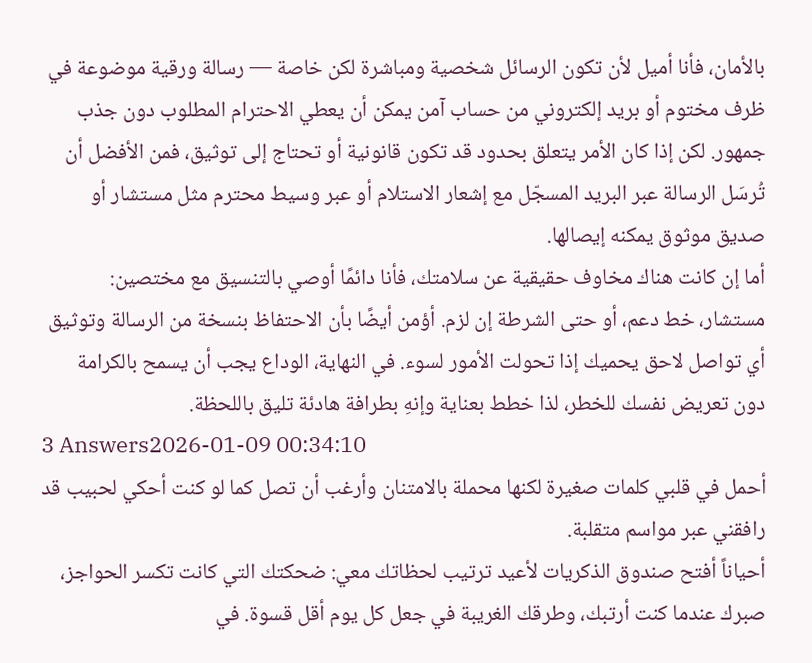بالأمان، فأنا أميل لأن تكون الرسائل شخصية ومباشرة لكن خاصة — رسالة ورقية موضوعة في ظرف مختوم أو بريد إلكتروني من حساب آمن يمكن أن يعطي الاحترام المطلوب دون جذب جمهور. لكن إذا كان الأمر يتعلق بحدود قد تكون قانونية أو تحتاج إلى توثيق، فمن الأفضل أن تُرسَل الرسالة عبر البريد المسجّل مع إشعار الاستلام أو عبر وسيط محترم مثل مستشار أو صديق موثوق يمكنه إيصالها.
أما إن كانت هناك مخاوف حقيقية عن سلامتك، فأنا دائمًا أوصي بالتنسيق مع مختصين: مستشار، خط دعم، أو حتى الشرطة إن لزم. أؤمن أيضًا بأن الاحتفاظ بنسخة من الرسالة وتوثيق أي تواصل لاحق يحميك إذا تحولت الأمور لسوء. في النهاية، الوداع يجب أن يسمح بالكرامة دون تعريض نفسك للخطر، لذا خطط بعناية وإنهِ بطرافة هادئة تليق باللحظة.
3 Answers2026-01-09 00:34:10
أحمل في قلبي كلمات صغيرة لكنها محملة بالامتنان وأرغب أن تصل كما لو كنت أحكي لحبيب قد رافقني عبر مواسم متقلبة.
أحياناً أفتح صندوق الذكريات لأعيد ترتيب لحظاتك معي: ضحكتك التي كانت تكسر الحواجز، صبرك عندما كنت أرتبك، وطرقك الغريبة في جعل كل يوم أقل قسوة. في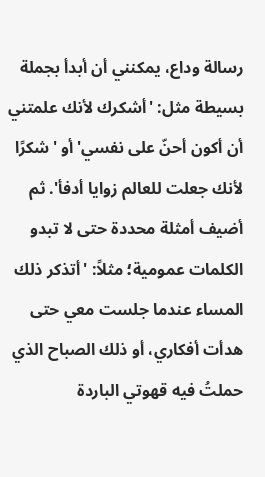رسالة وداع، يمكنني أن أبدأ بجملة بسيطة مثل: 'أشكرك لأنك علمتني أن أكون أحنّ على نفسي' أو 'شكرًا لأنك جعلت للعالم زوايا أدفأ'. ثم أضيف أمثلة محددة حتى لا تبدو الكلمات عمومية؛ مثلاً: 'أتذكر ذلك المساء عندما جلست معي حتى هدأت أفكاري، أو ذلك الصباح الذي حملتُ فيه قهوتي الباردة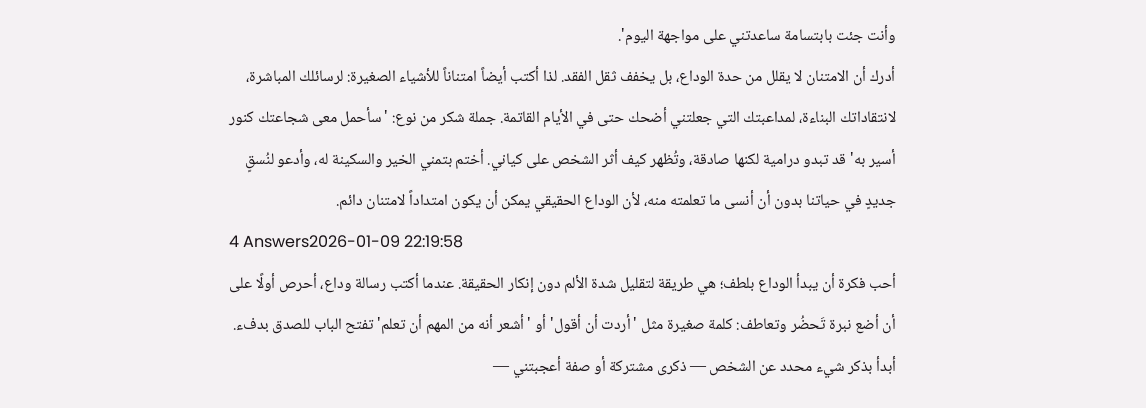وأنت جئت بابتسامة ساعدتني على مواجهة اليوم'.
أدرك أن الامتنان لا يقلل من حدة الوداع، بل يخفف ثقل الفقد. لذا أكتب أيضاً امتناناً للأشياء الصغيرة: لرسائلك المباشرة، لانتقاداتك البناءة، لمداعبتك التي جعلتني أضحك حتى في الأيام القاتمة. جملة شكر من نوع: 'سأحمل معى شجاعتك كنور أسير به' قد تبدو درامية لكنها صادقة، وتُظهر كيف أثر الشخص على كياني. أختم بتمني الخير والسكينة له، وأدعو لنُسقٍ جديدٍ في حياتنا بدون أن أنسى ما تعلمته منه، لأن الوداع الحقيقي يمكن أن يكون امتداداً لامتنان دائم.
4 Answers2026-01-09 22:19:58
أحب فكرة أن يبدأ الوداع بلطف؛ هي طريقة لتقليل شدة الألم دون إنكار الحقيقة. عندما أكتب رسالة وداع، أحرص أولًا على أن أضع نبرة تَحضُر وتعاطف: كلمة صغيرة مثل 'أردت أن أقول' أو 'أشعر أنه من المهم أن تعلم' تفتح الباب للصدق بدفء. أبدأ بذكر شيء محدد عن الشخص — ذكرى مشتركة أو صفة أعجبتني —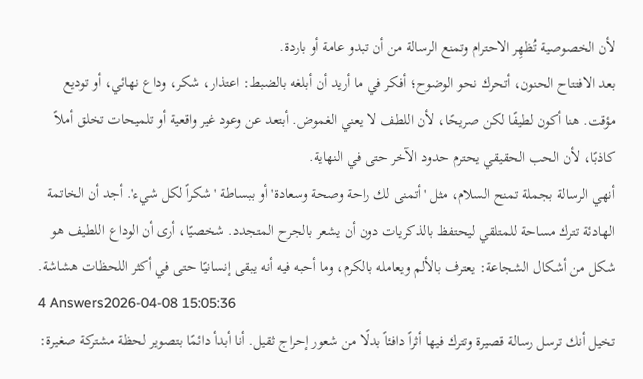لأن الخصوصية تُظهِر الاحترام وتمنع الرسالة من أن تبدو عامة أو باردة.
بعد الافتتاح الحنون، أتحرك نحو الوضوح؛ أفكر في ما أريد أن أبلغه بالضبط: اعتذار، شكر، وداع نهائي، أو توديع مؤقت. هنا أكون لطيفًا لكن صريحًا، لأن اللطف لا يعني الغموض. أبتعد عن وعود غير واقعية أو تلميحات تخلق أملاً كاذبًا، لأن الحب الحقيقي يحترم حدود الآخر حتى في النهاية.
أنهي الرسالة بجملة تمنح السلام، مثل 'أتمنى لك راحة وصحة وسعادة' أو ببساطة 'شكراً لكل شيء'. أجد أن الخاتمة الهادئة تترك مساحة للمتلقي ليحتفظ بالذكريات دون أن يشعر بالجرح المتجدد. شخصيًا، أرى أن الوداع اللطيف هو شكل من أشكال الشجاعة: يعترف بالألم ويعامله بالكرم، وما أحبه فيه أنه يبقى إنسانيًا حتى في أكثر اللحظات هشاشة.
4 Answers2026-04-08 15:05:36
تخيل أنك ترسل رسالة قصيرة وتترك فيها أثراً دافئاً بدلًا من شعور إحراج ثقيل. أنا أبدأ دائمًا بتصوير لحظة مشتركة صغيرة: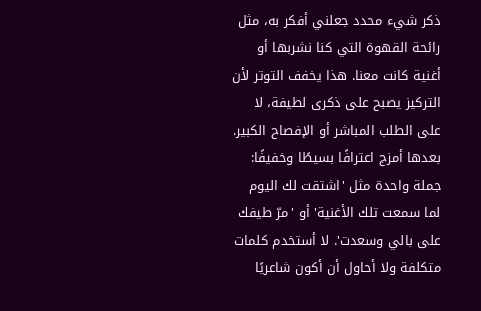ذكر شيء محدد جعلني أفكر به، مثل رائحة القهوة التي كنا نشربها أو أغنية كانت معنا. هذا يخفف التوتر لأن التركيز يصبح على ذكرى لطيفة، لا على الطلب المباشر أو الإفصاح الكبير.
بعدها أمزج اعترافًا بسيطًا وخفيفًا: جملة واحدة مثل 'اشتقت لك اليوم لما سمعت تلك الأغنية' أو 'مرّ طيفك على بالي وسعدت'. لا أستخدم كلمات متكلفة ولا أحاول أن أكون شاعريًا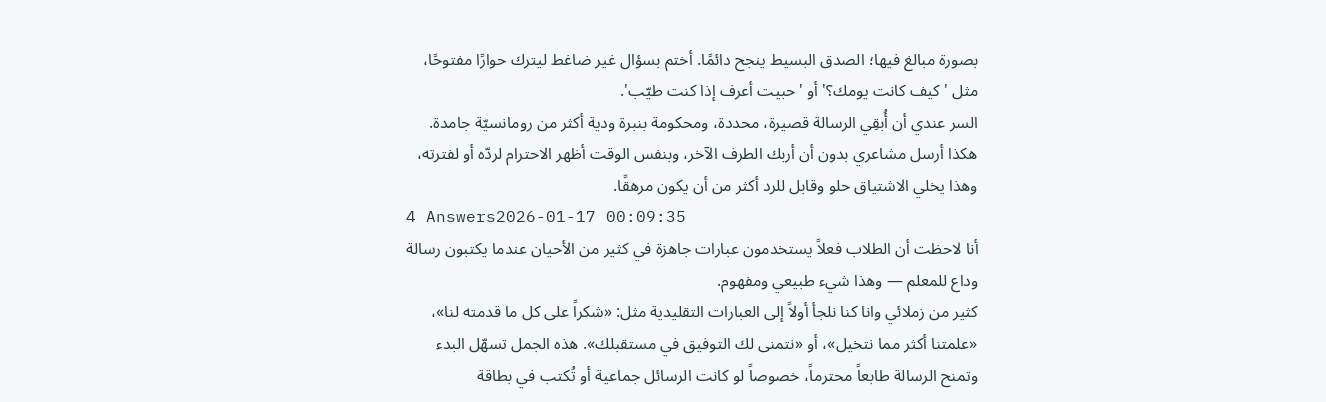بصورة مبالغ فيها؛ الصدق البسيط ينجح دائمًا. أختم بسؤال غير ضاغط ليترك حوارًا مفتوحًا، مثل 'كيف كانت يومك؟' أو 'حبيت أعرف إذا كنت طيّب'.
السر عندي أن أُبقِي الرسالة قصيرة، محددة، ومحكومة بنبرة ودية أكثر من رومانسيّة جامدة. هكذا أرسل مشاعري بدون أن أربك الطرف الآخر، وبنفس الوقت أظهر الاحترام لردّه أو لفترته، وهذا يخلي الاشتياق حلو وقابل للرد أكثر من أن يكون مرهقًا.
4 Answers2026-01-17 00:09:35
أنا لاحظت أن الطلاب فعلاً يستخدمون عبارات جاهزة في كثير من الأحيان عندما يكتبون رسالة وداع للمعلم — وهذا شيء طبيعي ومفهوم.
كثير من زملائي وانا كنا نلجأ أولاً إلى العبارات التقليدية مثل: «شكراً على كل ما قدمته لنا»، «علمتنا أكثر مما نتخيل»، أو «نتمنى لك التوفيق في مستقبلك». هذه الجمل تسهّل البدء وتمنح الرسالة طابعاً محترماً، خصوصاً لو كانت الرسائل جماعية أو تُكتب في بطاقة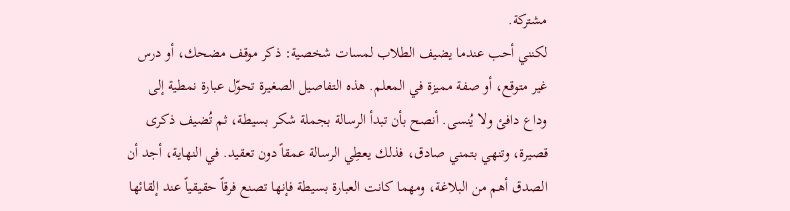مشتركة.
لكنني أحب عندما يضيف الطلاب لمسات شخصية: ذكر موقف مضحك، أو درس غير متوقع، أو صفة مميزة في المعلم. هذه التفاصيل الصغيرة تحوّل عبارة نمطية إلى وداع دافئ ولا يُنسى. أنصح بأن تبدأ الرسالة بجملة شكر بسيطة، ثم تُضيف ذكرى قصيرة، وتنهي بتمني صادق، فذلك يعطِي الرسالة عمقاً دون تعقيد. في النهاية، أجد أن الصدق أهم من البلاغة، ومهما كانت العبارة بسيطة فإنها تصنع فرقاً حقيقياً عند إلقائها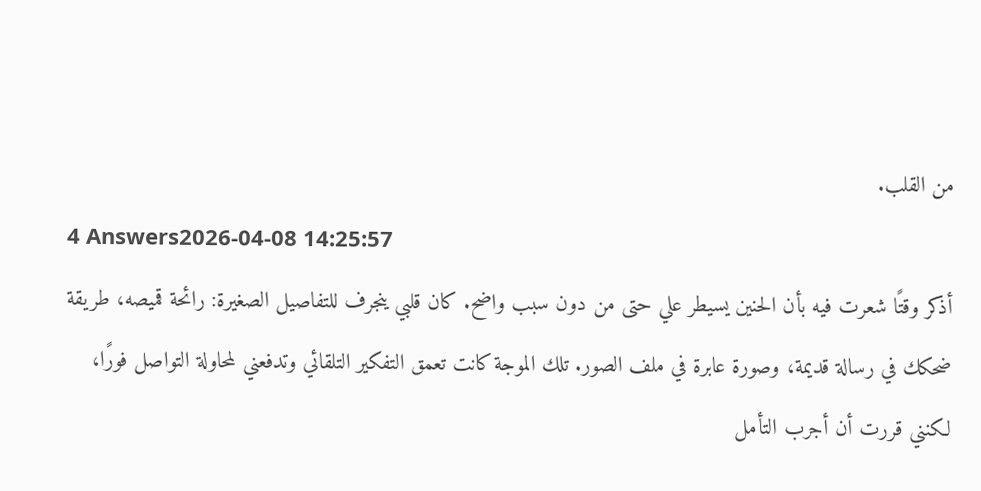من القلب.
4 Answers2026-04-08 14:25:57
أذكر وقتًا شعرت فيه بأن الحنين يسيطر علي حتى من دون سبب واضح. كان قلبي ينجرف للتفاصيل الصغيرة: رائحة قميصه، طريقة ضحكك في رسالة قديمة، وصورة عابرة في ملف الصور. تلك الموجة كانت تعمق التفكير التلقائي وتدفعني لمحاولة التواصل فورًا، لكنني قررت أن أجرب التأمل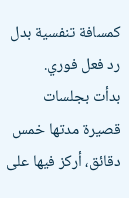كمسافة تنفسية بدل رد فعل فوري.
بدأت بجلسات قصيرة مدتها خمس دقائق، أركز فيها على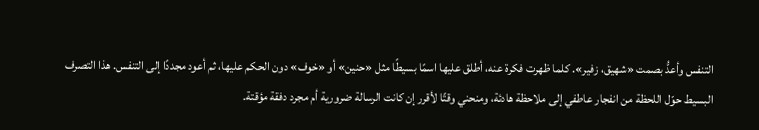التنفس وأعدُّ بصمت «شهيق، زفير». كلما ظهرت فكرة عنه، أطلق عليها اسمًا بسيطًا مثل «حنين» أو «خوف» دون الحكم عليها، ثم أعود مجددًا إلى التنفس. هذا التصرف البسيط حوّل اللحظة من انفجار عاطفي إلى ملاحظة هادئة، ومنحني وقتًا لأقرر إن كانت الرسالة ضرورية أم مجرد دفقة مؤقتة.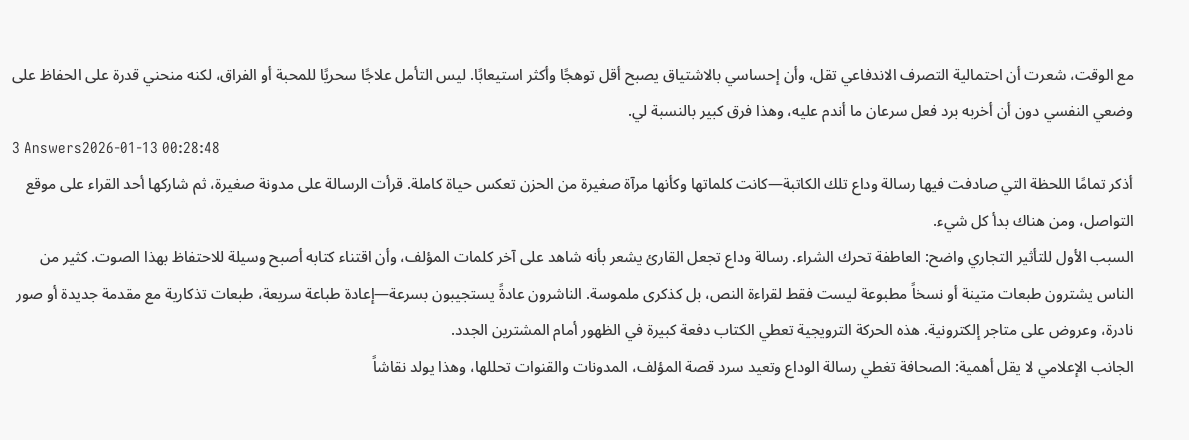مع الوقت، شعرت أن احتمالية التصرف الاندفاعي تقل، وأن إحساسي بالاشتياق يصبح أقل توهجًا وأكثر استيعابًا. ليس التأمل علاجًا سحريًا للمحبة أو الفراق، لكنه منحني قدرة على الحفاظ على وضعي النفسي دون أن أخربه برد فعل سرعان ما أندم عليه، وهذا فرق كبير بالنسبة لي.
3 Answers2026-01-13 00:28:48
أذكر تمامًا اللحظة التي صادفت فيها رسالة وداع تلك الكاتبة—كانت كلماتها وكأنها مرآة صغيرة من الحزن تعكس حياة كاملة. قرأت الرسالة على مدونة صغيرة، ثم شاركها أحد القراء على موقع التواصل، ومن هناك بدأ كل شيء.
السبب الأول للتأثير التجاري واضح: العاطفة تحرك الشراء. رسالة وداع تجعل القارئ يشعر بأنه شاهد على آخر كلمات المؤلف، وأن اقتناء كتابه أصبح وسيلة للاحتفاظ بهذا الصوت. كثير من الناس يشترون طبعات متينة أو نسخاً مطبوعة ليست فقط لقراءة النص، بل كذكرى ملموسة. الناشرون عادةً يستجيبون بسرعة—إعادة طباعة سريعة، طبعات تذكارية مع مقدمة جديدة أو صور نادرة، وعروض على متاجر إلكترونية. هذه الحركة الترويجية تعطي الكتاب دفعة كبيرة في الظهور أمام المشترين الجدد.
الجانب الإعلامي لا يقل أهمية: الصحافة تغطي رسالة الوداع وتعيد سرد قصة المؤلف، المدونات والقنوات تحللها، وهذا يولد نقاشاً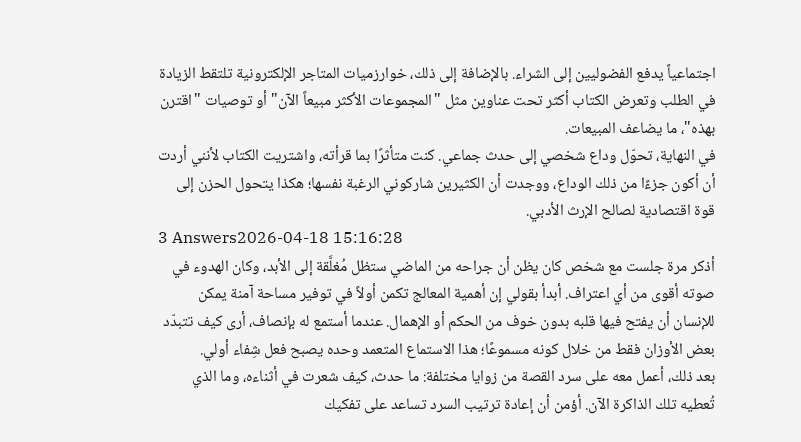اجتماعياً يدفع الفضوليين إلى الشراء. بالإضافة إلى ذلك، خوارزميات المتاجر الإلكترونية تلتقط الزيادة في الطلب وتعرض الكتاب أكثر تحت عناوين مثل "المجموعات الأكثر مبيعاً الآن" أو توصيات "اقترن بهذه"، ما يضاعف المبيعات.
في النهاية، تحوّل وداع شخصي إلى حدث جماعي. كنت متأثرًا بما قرأته، واشتريت الكتاب لأنني أردت أن أكون جزءًا من ذلك الوداع، ووجدت أن الكثيرين شاركوني الرغبة نفسها؛ هكذا يتحول الحزن إلى قوة اقتصادية لصالح الإرث الأدبي.
3 Answers2026-04-18 15:16:28
أذكر مرة جلست مع شخص كان يظن أن جراحه من الماضي ستظل مُغلَّقة إلى الأبد، وكان الهدوء في صوته أقوى من أي اعتراف. أبدأ بقولي إن أهمية المعالج تكمن أولاً في توفير مساحة آمنة يمكن للإنسان أن يفتح فيها قلبه بدون خوف من الحكم أو الإهمال. عندما أستمع له بإنصاف، أرى كيف تتبدّد بعض الأوزان فقط من خلال كونه مسموعًا؛ هذا الاستماع المتعمد وحده يصبح فعل شِفاء أولي.
بعد ذلك، أعمل معه على سرد القصة من زوايا مختلفة: ما حدث، كيف شعرت في أثناءه، وما الذي تُعطيه تلك الذاكرة الآن. أؤمن أن إعادة ترتيب السرد تساعد على تفكيك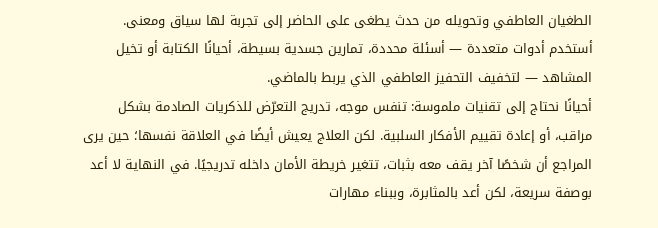الطغيان العاطفي وتحويله من حدث يطغى على الحاضر إلى تجربة لها سياق ومعنى. أستخدم أدوات متعددة — أسئلة محددة، تمارين جسدية بسيطة، أحيانًا الكتابة أو تخيل المشاهد — لتخفيف التحفيز العاطفي الذي يربط بالماضي.
أحيانًا نحتاج إلى تقنيات ملموسة: تنفس موجه، تدريج التعرّض للذكريات الصادمة بشكل مراقب، أو إعادة تقييم الأفكار السلبية. لكن العلاج يعيش أيضًا في العلاقة نفسها؛ حين يرى المراجع أن شخصًا آخر يقف معه بثبات، تتغير خريطة الأمان داخله تدريجيًا. في النهاية لا أعد بوصفة سريعة، لكن أعد بالمثابرة، وببناء مهارات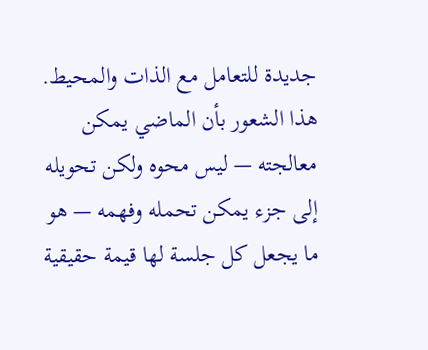جديدة للتعامل مع الذات والمحيط. هذا الشعور بأن الماضي يمكن معالجته — ليس محوه ولكن تحويله إلى جزء يمكن تحمله وفهمه — هو ما يجعل كل جلسة لها قيمة حقيقية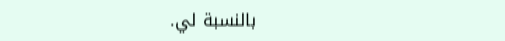بالنسبة لي.